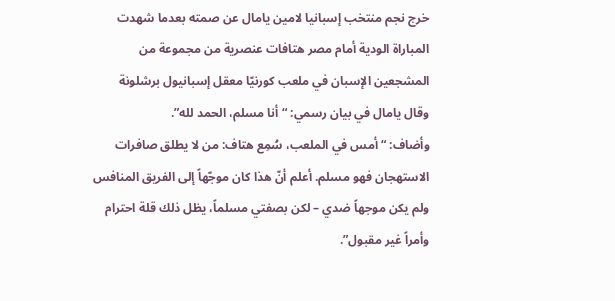خرج نجم منتخب إسبانيا لامين يامال عن صمته بعدما شهدت المباراة الودية أمام مصر هتافات عنصرية من مجموعة من المشجعين الإسبان في ملعب كورنيّا معقل إسبانيول برشلونة
وقال يامال في بيان رسمي: “أنا مسلم، الحمد لله”.
وأضاف: “أمس في الملعب، سُمِع هتاف: من لا يطلق صافرات الاستهجان فهو مسلم. أعلم أنّ هذا كان موجّهاً إلى الفريق المنافس ولم يكن موجهاً ضدي – لكن بصفتي مسلماً، يظل ذلك قلة احترام وأمراً غير مقبول”.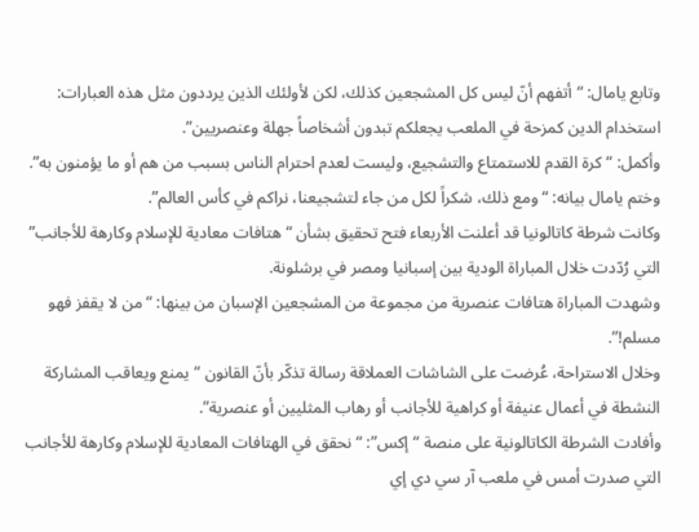وتابع يامال: “أتفهم أنّ ليس كل المشجعين كذلك، لكن لأولئك الذين يرددون مثل هذه العبارات: استخدام الدين كمزحة في الملعب يجعلكم تبدون أشخاصاً جهلة وعنصريين”.
وأكمل: “كرة القدم للاستمتاع والتشجيع، وليست لعدم احترام الناس بسبب من هم أو ما يؤمنون به”.
وختم يامال بيانه: “ومع ذلك، شكراً لكل من جاء لتشجيعنا، نراكم في كأس العالم”.
وكانت شرطة كاتالونيا قد أعلنت الأربعاء فتح تحقيق بشأن “هتافات معادية للإسلام وكارهة للأجانب” التي رُدّدت خلال المباراة الودية بين إسبانيا ومصر في برشلونة.
وشهدت المباراة هتافات عنصرية من مجموعة من المشجعين الإسبان من بينها: “من لا يقفز فهو مسلم!”.
وخلال الاستراحة، عُرضت على الشاشات العملاقة رسالة تذكّر بأنّ القانون “يمنع ويعاقب المشاركة النشطة في أعمال عنيفة أو كراهية للأجانب أو رهاب المثليين أو عنصرية”.
وأفادت الشرطة الكاتالونية على منصة “إكس”: “نحقق في الهتافات المعادية للإسلام وكارهة للأجانب التي صدرت أمس في ملعب آر سي دي إي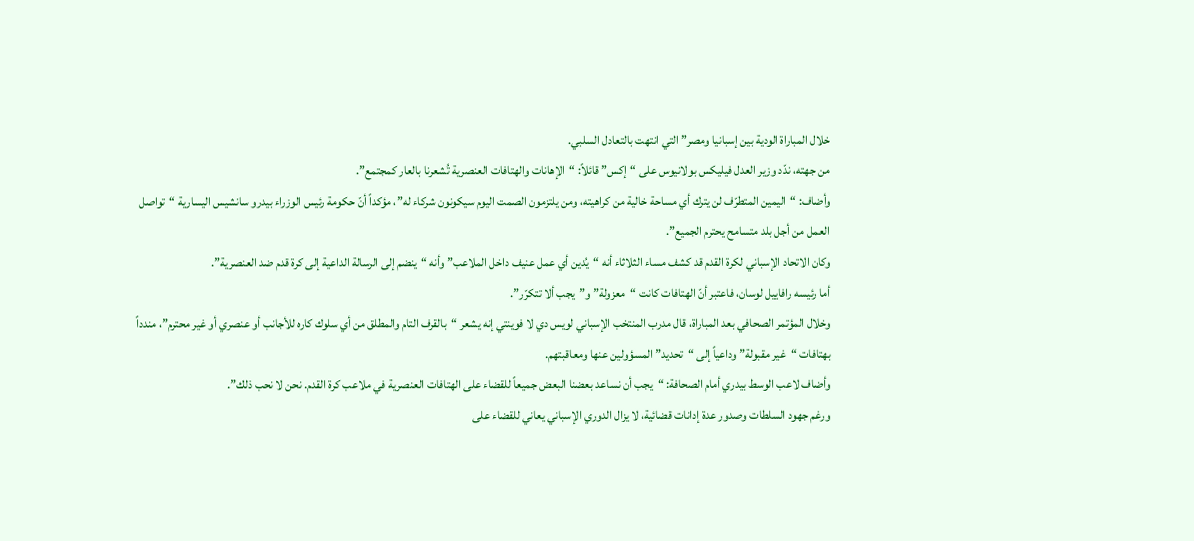خلال المباراة الودية بين إسبانيا ومصر” التي انتهت بالتعادل السلبي.
من جهته، ندّد وزير العدل فيليكس بولانيوس على “إكس” قائلاً: “الإهانات والهتافات العنصرية تُشعرنا بالعار كمجتمع”.
وأضاف: “اليمين المتطرّف لن يترك أي مساحة خالية من كراهيته، ومن يلتزمون الصمت اليوم سيكونون شركاء له”، مؤكداً أنّ حكومة رئيس الوزراء بيدرو سانشيس اليسارية “تواصل العمل من أجل بلد متسامح يحترم الجميع”.
وكان الاتحاد الإسباني لكرة القدم قد كشف مساء الثلاثاء أنه “يُدين أي عمل عنيف داخل الملاعب” وأنه “ينضم إلى الرسالة الداعية إلى كرة قدم ضد العنصرية”.
أما رئيسه رافاييل لوسان، فاعتبر أنّ الهتافات كانت “معزولة” و”يجب ألا تتكرّر”.
وخلال المؤتمر الصحافي بعد المباراة، قال مدرب المنتخب الإسباني لويس دي لا فوينتي إنه يشعر “بالقرف التام والمطلق من أي سلوك كاره للأجانب أو عنصري أو غير محترم”، مندداً بهتافات “غير مقبولة” وداعياً إلى “تحديد” المسؤولين عنها ومعاقبتهم.
وأضاف لاعب الوسط بيدري أمام الصحافة: “يجب أن نساعد بعضنا البعض جميعاً للقضاء على الهتافات العنصرية في ملاعب كرة القدم. نحن لا نحب ذلك”.
ورغم جهود السلطات وصدور عدة إدانات قضائية، لا يزال الدوري الإسباني يعاني للقضاء على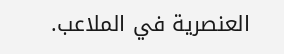العنصرية في الملاعب.